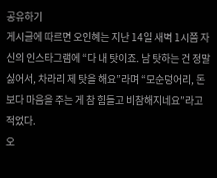공유하기
게시글에 따르면 오인혜는 지난 14일 새벽 1시쯤 자신의 인스타그램에 “다 내 탓이죠. 남 탓하는 건 정말 싫어서, 차라리 제 탓을 해요”라며 “모순덩어리, 돈 보다 마음을 주는 게 참 힘들고 비참해지네요”라고 적었다.
오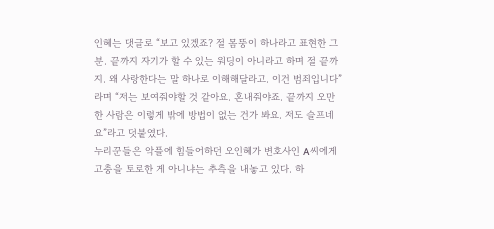인혜는 댓글로 “보고 있겠죠? 절 몸뚱이 하나라고 표현한 그 분. 끝까지 자기가 할 수 있는 워딩이 아니라고 하며 절 끝까지. 왜 사랑한다는 말 하나로 이해해달라고. 이건 범죄입니다”라며 “저는 보여줘야할 것 같아요. 혼내줘야죠. 끝까지 오만한 사람은 이렇게 밖에 방법이 없는 건가 봐요. 저도 슬프네요”라고 덧붙였다.
누리꾼들은 악플에 힘들어하던 오인혜가 변호사인 A씨에게 고충을 토로한 게 아니냐는 추측을 내놓고 있다. 하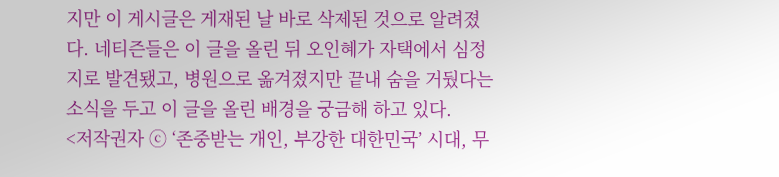지만 이 게시글은 게재된 날 바로 삭제된 것으로 알려졌다. 네티즌들은 이 글을 올린 뒤 오인혜가 자택에서 심정지로 발견됐고, 병원으로 옮겨졌지만 끝내 숨을 거뒀다는 소식을 두고 이 글을 올린 배경을 궁금해 하고 있다.
<저작권자 ⓒ ‘존중받는 개인, 부강한 대한민국’ 시대, 무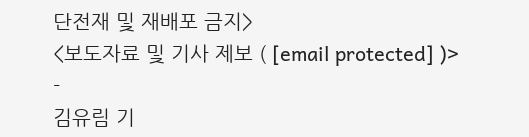단전재 및 재배포 금지>
<보도자료 및 기사 제보 ( [email protected] )>
-
김유림 기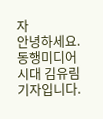자
안녕하세요. 동행미디어 시대 김유림 기자입니다.